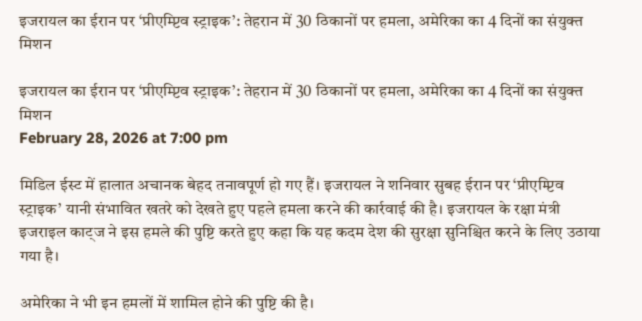इजरायल का ईरान पर ‘प्रीएम्प्टिव स्ट्राइक’: तेहरान में 30 ठिकानों पर हमला, अमेरिका का 4 दिनों का संयुक्त मिशन

इजरायल का ईरान पर ‘प्रीएम्प्टिव स्ट्राइक’: तेहरान में 30 ठिकानों पर हमला, अमेरिका का 4 दिनों का संयुक्त मिशन
February 28, 2026 at 7:00 pm

मिडिल ईस्ट में हालात अचानक बेहद तनावपूर्ण हो गए हैं। इजरायल ने शनिवार सुबह ईरान पर ‘प्रीएम्प्टिव स्ट्राइक’ यानी संभावित खतरे को देखते हुए पहले हमला करने की कार्रवाई की है। इजरायल के रक्षा मंत्री इजराइल काट्ज ने इस हमले की पुष्टि करते हुए कहा कि यह कदम देश की सुरक्षा सुनिश्चित करने के लिए उठाया गया है।

अमेरिका ने भी इन हमलों में शामिल होने की पुष्टि की है।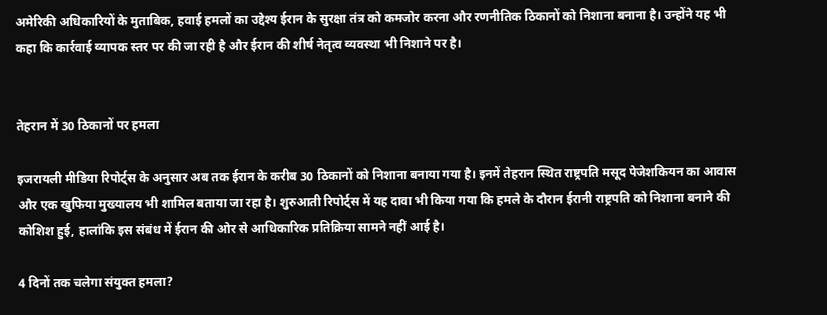अमेरिकी अधिकारियों के मुताबिक, हवाई हमलों का उद्देश्य ईरान के सुरक्षा तंत्र को कमजोर करना और रणनीतिक ठिकानों को निशाना बनाना है। उन्होंने यह भी कहा कि कार्रवाई व्यापक स्तर पर की जा रही है और ईरान की शीर्ष नेतृत्व व्यवस्था भी निशाने पर है।


तेहरान में 30 ठिकानों पर हमला

इजरायली मीडिया रिपोर्ट्स के अनुसार अब तक ईरान के करीब 30 ठिकानों को निशाना बनाया गया है। इनमें तेहरान स्थित राष्ट्रपति मसूद पेजेशकियन का आवास और एक खुफिया मुख्यालय भी शामिल बताया जा रहा है। शुरुआती रिपोर्ट्स में यह दावा भी किया गया कि हमले के दौरान ईरानी राष्ट्रपति को निशाना बनाने की कोशिश हुई, हालांकि इस संबंध में ईरान की ओर से आधिकारिक प्रतिक्रिया सामने नहीं आई है।

4 दिनों तक चलेगा संयुक्त हमला?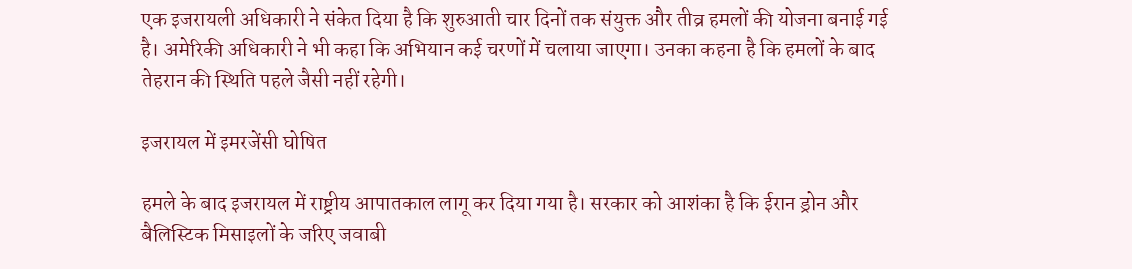एक इजरायली अधिकारी ने संकेत दिया है कि शुरुआती चार दिनों तक संयुक्त और तीव्र हमलों की योजना बनाई गई है। अमेरिकी अधिकारी ने भी कहा कि अभियान कई चरणों में चलाया जाएगा। उनका कहना है कि हमलों के बाद तेहरान की स्थिति पहले जैसी नहीं रहेगी।

इजरायल में इमरजेंसी घोषित

हमले के बाद इजरायल में राष्ट्रीय आपातकाल लागू कर दिया गया है। सरकार को आशंका है कि ईरान ड्रोन और बैलिस्टिक मिसाइलों के जरिए जवाबी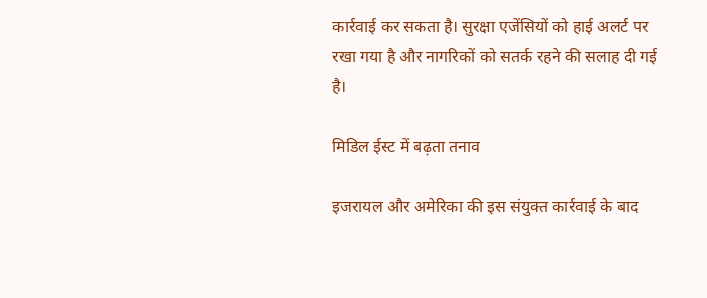कार्रवाई कर सकता है। सुरक्षा एजेंसियों को हाई अलर्ट पर रखा गया है और नागरिकों को सतर्क रहने की सलाह दी गई है।

मिडिल ईस्ट में बढ़ता तनाव

इजरायल और अमेरिका की इस संयुक्त कार्रवाई के बाद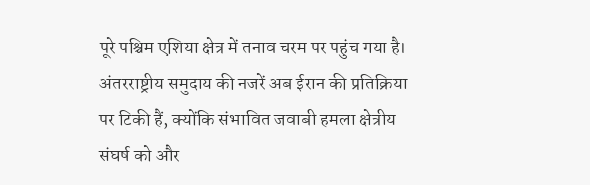पूरे पश्चिम एशिया क्षेत्र में तनाव चरम पर पहुंच गया है। अंतरराष्ट्रीय समुदाय की नजरें अब ईरान की प्रतिक्रिया पर टिकी हैं, क्योंकि संभावित जवाबी हमला क्षेत्रीय संघर्ष को और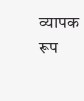व्यापक रूप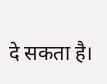दे सकता है।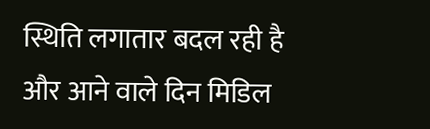स्थिति लगातार बदल रही है और आने वाले दिन मिडिल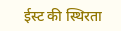ईस्ट की स्थिरता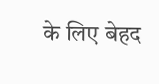के लिए बेहद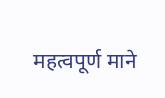महत्वपूर्ण माने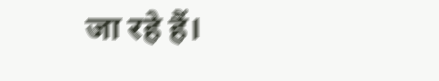जा रहे हैं।